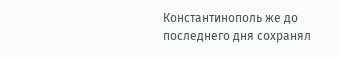Константинополь же до последнего дня сохранял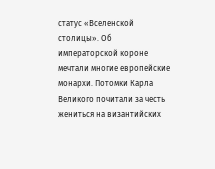статус «Вселенской столицы». Об императорской короне мечтали многие европейские монархи. Потомки Карла Великого почитали за честь жениться на византийских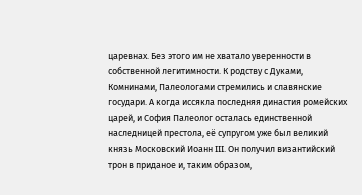царевнах. Без этого им не хватало уверенности в собственной легитимности. К родству с Дуками, Комнинами, Палеологами стремились и славянские государи. А когда иссякла последняя династия ромейских царей, и София Палеолог осталась единственной наследницей престола, её супругом уже был великий князь Московский Иоанн III. Он получил византийский трон в приданое и, таким образом,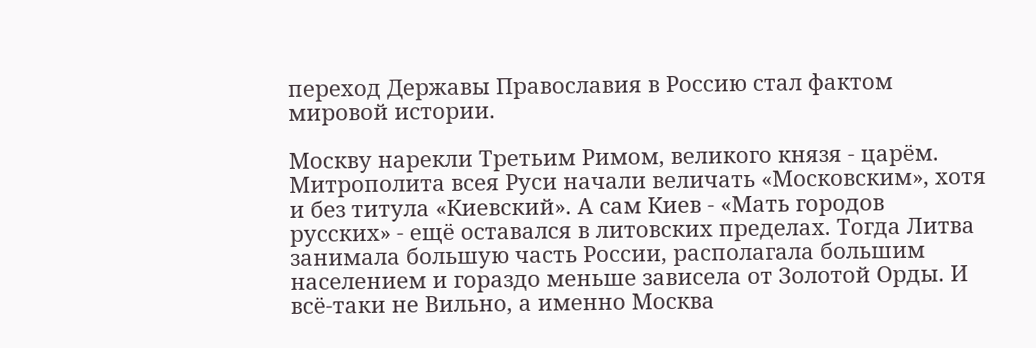переход Державы Православия в Россию стал фактом мировой истории.

Москву нарекли Третьим Римом, великого князя - царём. Митрополита всея Руси начали величать «Московским», хотя и без титула «Киевский». А сам Киев - «Мать городов русских» - ещё оставался в литовских пределах. Тогда Литва занимала большую часть России, располагала большим населением и гораздо меньше зависела от Золотой Орды. И всё-таки не Вильно, а именно Москва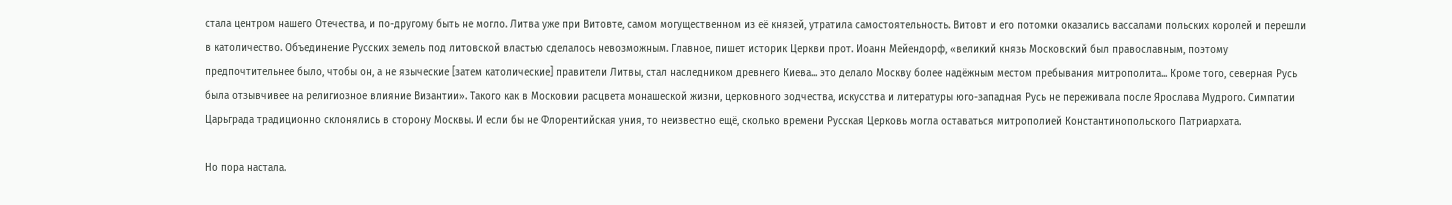стала центром нашего Отечества, и по-другому быть не могло. Литва уже при Витовте, самом могущественном из её князей, утратила самостоятельность. Витовт и его потомки оказались вассалами польских королей и перешли в католичество. Объединение Русских земель под литовской властью сделалось невозможным. Главное, пишет историк Церкви прот. Иоанн Мейендорф, «великий князь Московский был православным, поэтому предпочтительнее было, чтобы он, а не языческие [затем католические] правители Литвы, стал наследником древнего Киева... это делало Москву более надёжным местом пребывания митрополита... Кроме того, северная Русь была отзывчивее на религиозное влияние Византии». Такого как в Московии расцвета монашеской жизни, церковного зодчества, искусства и литературы юго-западная Русь не переживала после Ярослава Мудрого. Симпатии Царьграда традиционно склонялись в сторону Москвы. И если бы не Флорентийская уния, то неизвестно ещё, сколько времени Русская Церковь могла оставаться митрополией Константинопольского Патриархата.

Но пора настала.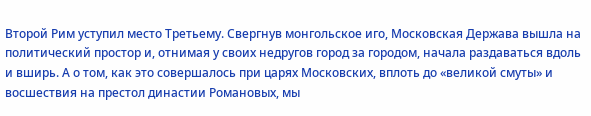Второй Рим уступил место Третьему. Свергнув монгольское иго, Московская Держава вышла на политический простор и, отнимая у своих недругов город за городом, начала раздаваться вдоль и вширь. А о том, как это совершалось при царях Московских, вплоть до «великой смуты» и восшествия на престол династии Романовых, мы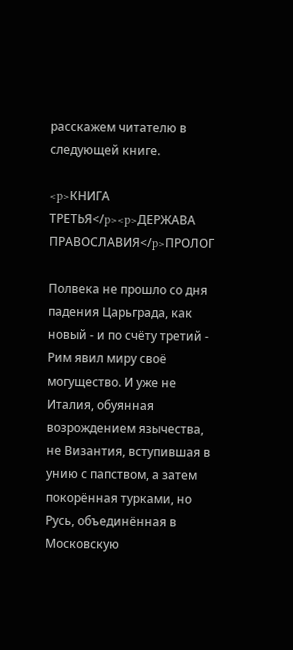расскажем читателю в следующей книге.

<p>КНИГА ТРЕТЬЯ</p><p>ДЕРЖАВА ПРАВОСЛАВИЯ</p>ПРОЛОГ

Полвека не прошло со дня падения Царьграда, как новый - и по счёту третий - Рим явил миру своё могущество. И уже не Италия, обуянная возрождением язычества, не Византия, вступившая в унию с папством, а затем покорённая турками, но Русь, объединённая в Московскую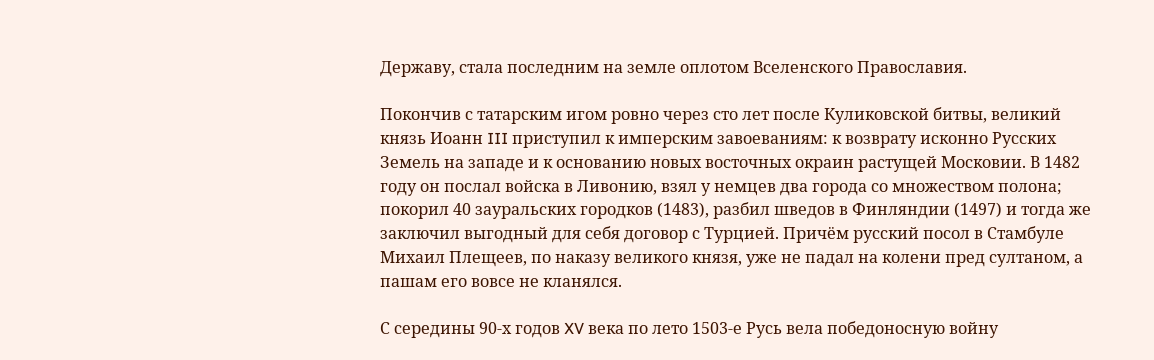Державу, стала последним на земле оплотом Вселенского Православия.

Покончив с татарским игом ровно через сто лет после Куликовской битвы, великий князь Иоанн III приступил к имперским завоеваниям: к возврату исконно Русских Земель на западе и к основанию новых восточных окраин растущей Московии. В 1482 году он послал войска в Ливонию, взял у немцев два города со множеством полона; покорил 40 зауральских городков (1483), разбил шведов в Финляндии (1497) и тогда же заключил выгодный для себя договор с Турцией. Причём русский посол в Стамбуле Михаил Плещеев, по наказу великого князя, уже не падал на колени пред султаном, а пашам его вовсе не кланялся.

С середины 90-х годов XV века по лето 1503-е Русь вела победоносную войну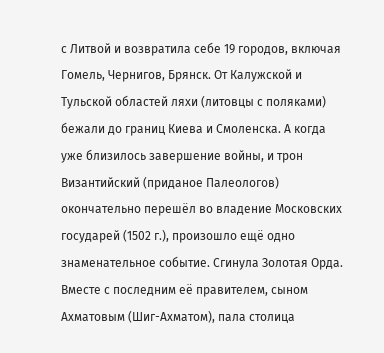с Литвой и возвратила себе 19 городов, включая Гомель, Чернигов, Брянск. От Калужской и Тульской областей ляхи (литовцы с поляками) бежали до границ Киева и Смоленска. А когда уже близилось завершение войны, и трон Византийский (приданое Палеологов) окончательно перешёл во владение Московских государей (1502 г.), произошло ещё одно знаменательное событие. Сгинула Золотая Орда. Вместе с последним её правителем, сыном Ахматовым (Шиг-Ахматом), пала столица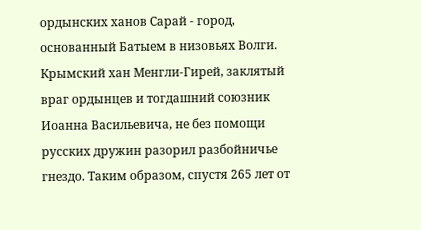ордынских ханов Сарай - город, основанный Батыем в низовьях Волги. Крымский хан Менгли-Гирей, заклятый враг ордынцев и тогдашний союзник Иоанна Васильевича, не без помощи русских дружин разорил разбойничье гнездо. Таким образом, спустя 265 лет от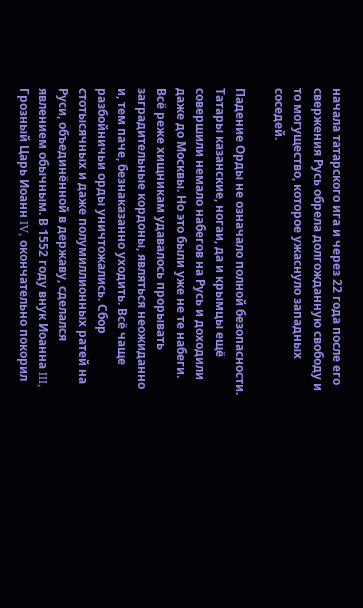начала татарского ига и через 22 года после его свержения Русь обрела долгожданную свободу и то могущество, которое ужаснуло западных соседей.

Падение Орды не означало полной безопасности. Татары казанские, ногаи, да и крымцы ещё совершили немало набегов на Русь и доходили даже до Москвы. Но это были уже не те набеги. Всё реже хищникам удавалось прорывать заградительные кордоны, являться неожиданно и, тем паче, безнаказанно уходить. Всё чаще разбойничьи орды уничтожались. Сбор стотысячных и даже полумиллионных ратей на Руси, объединённой в державу, сделался явлением обычным. В 1552 году внук Иоанна III, Грозный Царь Иоанн IV, окончательно покорил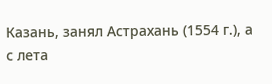Казань, занял Астрахань (1554 г.), а с лета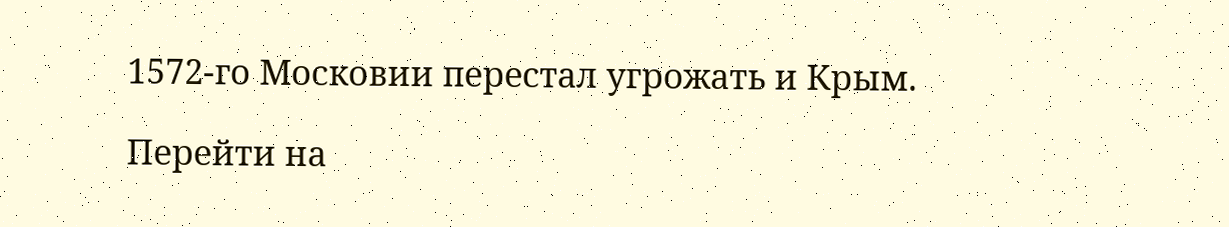1572-го Московии перестал угрожать и Крым.

Перейти на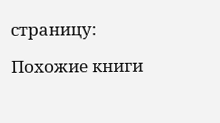страницу:

Похожие книги